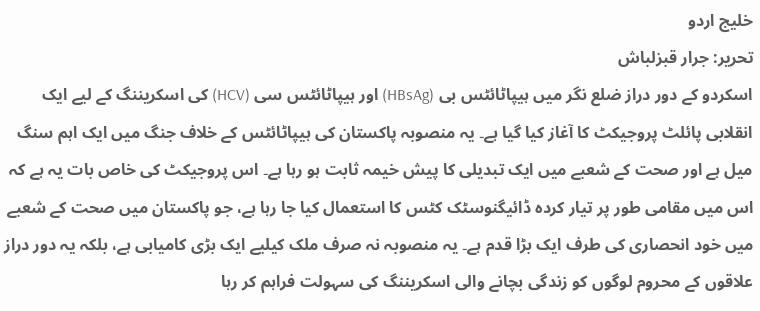خلیج اردو
تحریر: جرار قبزلباش
اسکردو کے دور دراز ضلع نگر میں ہیپاٹائٹس بی (HBsAg) اور ہیپاٹائٹس سی (HCV) کی اسکریننگ کے لیے ایک انقلابی پائلٹ پروجیکٹ کا آغاز کیا گیا ہے۔ یہ منصوبہ پاکستان کی ہیپاٹائٹس کے خلاف جنگ میں ایک اہم سنگ میل ہے اور صحت کے شعبے میں ایک تبدیلی کا پیش خیمہ ثابت ہو رہا ہے۔ اس پروجیکٹ کی خاص بات یہ ہے کہ اس میں مقامی طور پر تیار کردہ ڈائیگنوسٹک کٹس کا استعمال کیا جا رہا ہے، جو پاکستان میں صحت کے شعبے میں خود انحصاری کی طرف ایک بڑا قدم ہے۔ یہ منصوبہ نہ صرف ملک کیلیے ایک بڑی کامیابی ہے، بلکہ یہ دور دراز علاقوں کے محروم لوگوں کو زندگی بچانے والی اسکریننگ کی سہولت فراہم کر رہا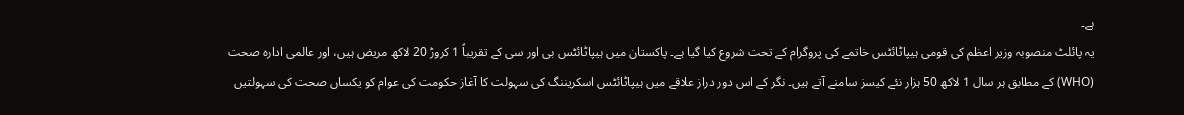ہے۔
یہ پائلٹ منصوبہ وزیر اعظم کی قومی ہیپاٹائٹس خاتمے کی پروگرام کے تحت شروع کیا گیا ہے۔ پاکستان میں ہیپاٹائٹس بی اور سی کے تقریباً 1 کروڑ 20 لاکھ مریض ہیں، اور عالمی ادارہ صحت (WHO) کے مطابق ہر سال 1 لاکھ 50 ہزار نئے کیسز سامنے آتے ہیں۔ نگر کے اس دور دراز علاقے میں ہیپاٹائٹس اسکریننگ کی سہولت کا آغاز حکومت کی عوام کو یکساں صحت کی سہولتیں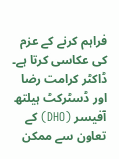فراہم کرنے کے عزم کی عکاسی کرتا ہے۔
ڈاکٹر کرامت رضا اور ڈسٹرکٹ ہیلتھ آفیسر (DHO) کے تعاون سے ممکن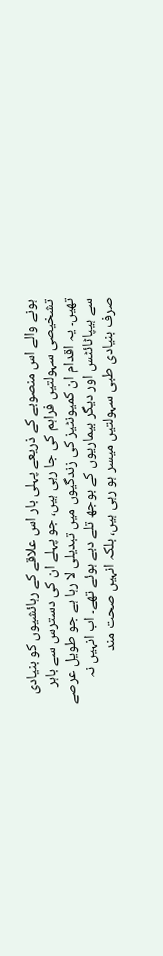ہونے والے اس منصوبے کے ذریعے پہلی بار اس علاقے کے رہائشیوں کو بنیادی تشخیصی سہولتیں فراہم کی جا رہی ہیں، جو پہلے ان کی دسترس سے باہر تھیں۔ یہ اقدام ان کمیونٹیز کی زندگیوں میں تبدیلی لا رہا ہے جو طویل عرصے سے ہیپاٹائٹس اور دیگر بیماریوں کے بوجھ تلے دبے ہوئے تھے۔ اب انہیں نہ صرف بنیادی طبی سہولتیں میسر ہو رہی ہیں، بلکہ انہیں صحت مند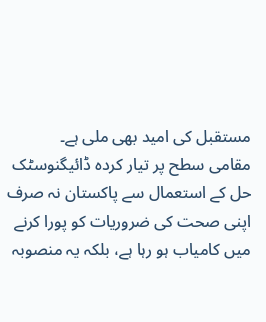مستقبل کی امید بھی ملی ہے۔
مقامی سطح پر تیار کردہ ڈائیگنوسٹک حل کے استعمال سے پاکستان نہ صرف اپنی صحت کی ضروریات کو پورا کرنے میں کامیاب ہو رہا ہے، بلکہ یہ منصوبہ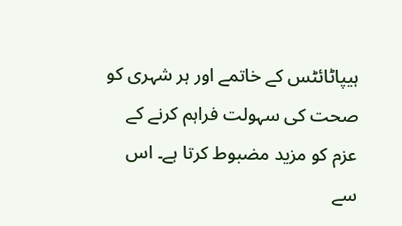ہیپاٹائٹس کے خاتمے اور ہر شہری کو صحت کی سہولت فراہم کرنے کے عزم کو مزید مضبوط کرتا ہے۔ اس سے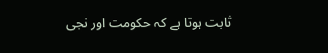ثابت ہوتا ہے کہ حکومت اور نجی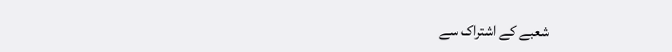شعبے کے اشتراک سے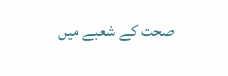صحت کے شعبے میں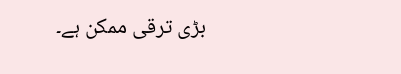بڑی ترقی ممکن ہے۔